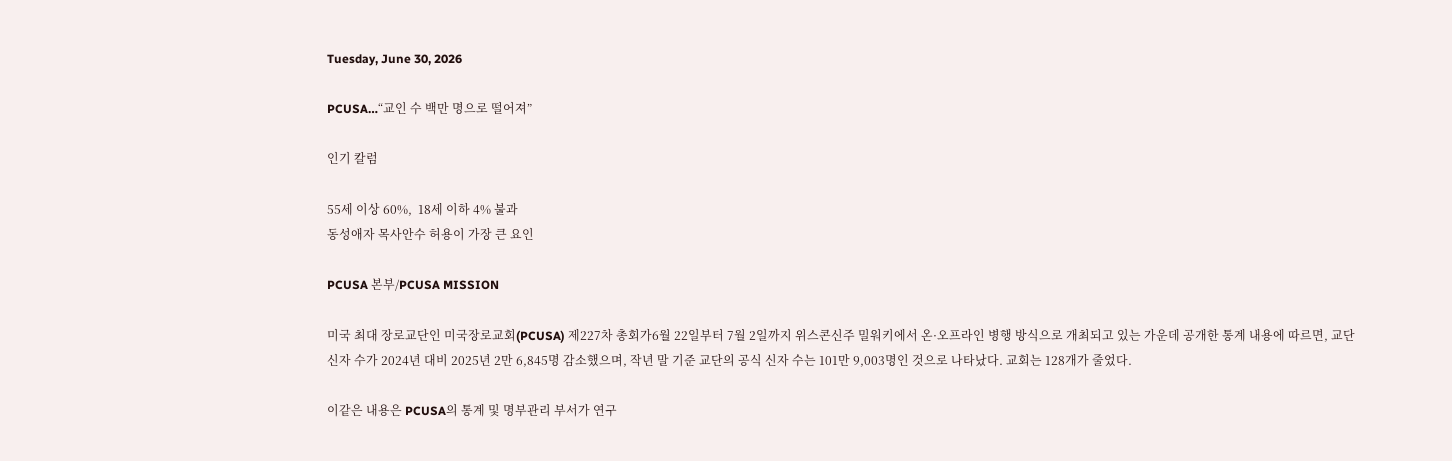Tuesday, June 30, 2026

PCUSA…“교인 수 백만 명으로 떨어져”

인기 칼럼

55세 이상 60%,  18세 이하 4% 불과
동성애자 목사안수 허용이 가장 큰 요인

PCUSA 본부/PCUSA MISSION

미국 최대 장로교단인 미국장로교회(PCUSA) 제227차 총회가6월 22일부터 7월 2일까지 위스콘신주 밀워키에서 온·오프라인 병행 방식으로 개최되고 있는 가운데 공개한 통계 내용에 따르면, 교단 신자 수가 2024년 대비 2025년 2만 6,845명 감소했으며, 작년 말 기준 교단의 공식 신자 수는 101만 9,003명인 것으로 나타났다. 교회는 128개가 줄었다.

이같은 내용은 PCUSA의 통계 및 명부관리 부서가 연구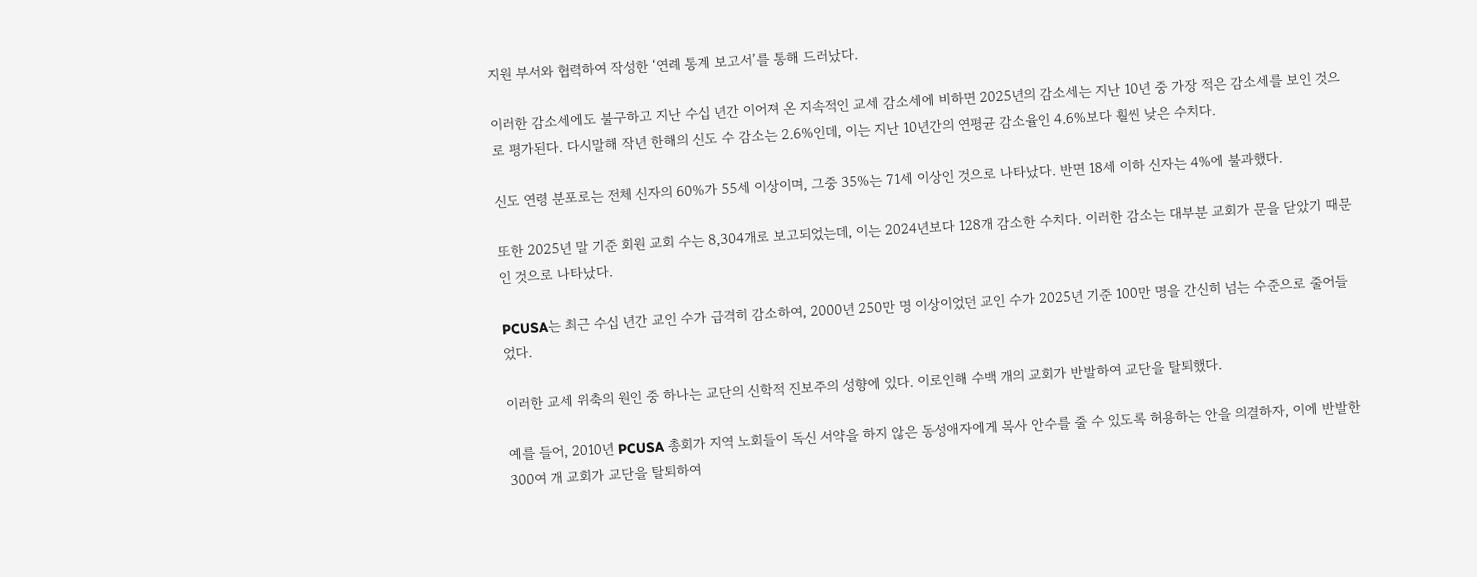지원 부서와 협력하여 작성한 ‘연례 통계 보고서’를 통해 드러났다.

이러한 감소세에도 불구하고 지난 수십 년간 이어져 온 지속적인 교세 감소세에 비하면 2025년의 감소세는 지난 10년 중 가장 적은 감소세를 보인 것으로 평가된다. 다시말해 작년 한해의 신도 수 감소는 2.6%인데, 이는 지난 10년간의 연평균 감소율인 4.6%보다 훨씬 낮은 수치다.

신도 연령 분포로는 전체 신자의 60%가 55세 이상이며, 그중 35%는 71세 이상인 것으로 나타났다. 반면 18세 이하 신자는 4%에 불과했다.

또한 2025년 말 기준 회원 교회 수는 8,304개로 보고되었는데, 이는 2024년보다 128개 감소한 수치다. 이러한 감소는 대부분 교회가 문을 닫았기 때문인 것으로 나타났다.

PCUSA는 최근 수십 년간 교인 수가 급격히 감소하여, 2000년 250만 명 이상이었던 교인 수가 2025년 기준 100만 명을 간신히 넘는 수준으로 줄어들었다.

이러한 교세 위축의 원인 중 하나는 교단의 신학적 진보주의 성향에 있다. 이로인해 수백 개의 교회가 반발하여 교단을 탈퇴했다.

예를 들어, 2010년 PCUSA 총회가 지역 노회들이 독신 서약을 하지 않은 동성애자에게 목사 안수를 줄 수 있도록 허용하는 안을 의결하자, 이에 반발한  300여 개 교회가 교단을 탈퇴하여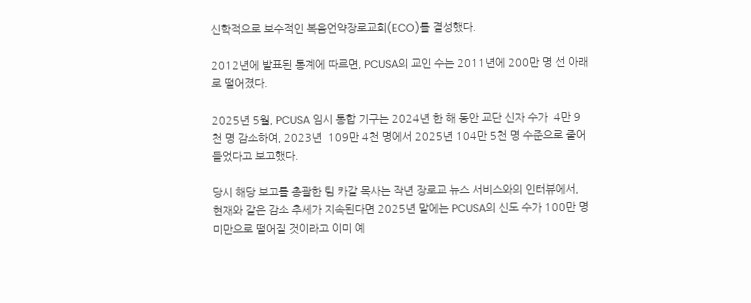신학적으로 보수적인 복음언약장로교회(ECO)를 결성했다.

2012년에 발표된 통계에 따르면, PCUSA의 교인 수는 2011년에 200만 명 선 아래로 떨어졌다.

2025년 5월, PCUSA 임시 통합 기구는 2024년 한 해 동안 교단 신자 수가  4만 9천 명 감소하여, 2023년  109만 4천 명에서 2025년 104만 5천 명 수준으로 줄어들었다고 보고했다.

당시 해당 보고를 총괄한 팀 카갈 목사는 작년 장로교 뉴스 서비스와의 인터뷰에서, 현재와 같은 감소 추세가 지속된다면 2025년 말에는 PCUSA의 신도 수가 100만 명 미만으로 떨어질 것이라고 이미 예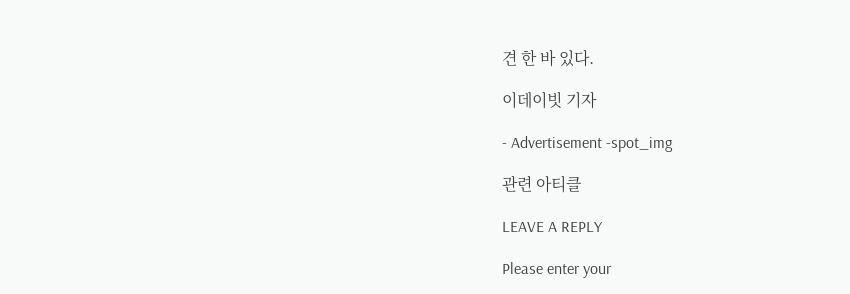견 한 바 있다.

이데이빗 기자

- Advertisement -spot_img

관련 아티클

LEAVE A REPLY

Please enter your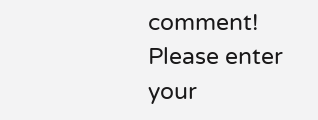comment!
Please enter your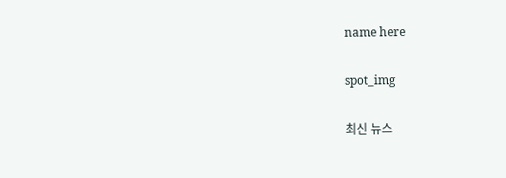name here

spot_img

최신 뉴스